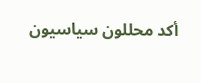أكد محللون سياسيون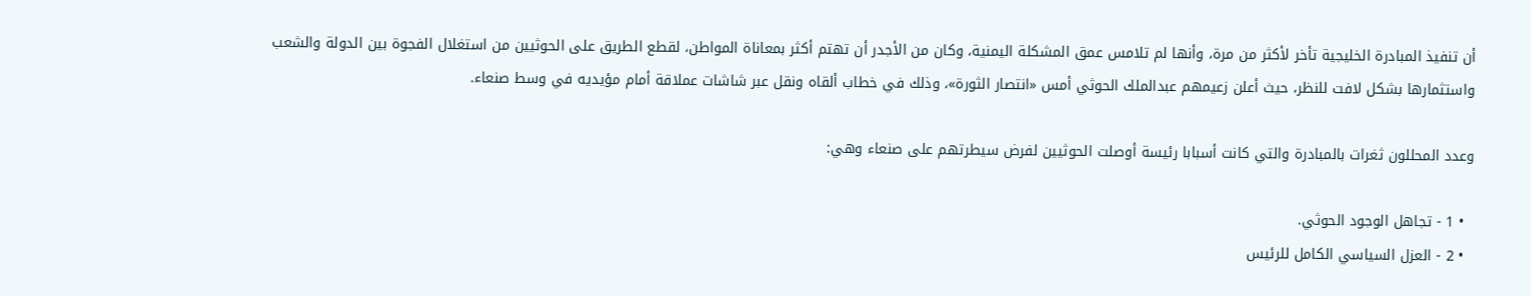أن تنفيذ المبادرة الخليجية تأخر لأكثر من مرة، وأنها لم تلامس عمق المشكلة اليمنية، وكان من الأجدر أن تهتم أكثر بمعاناة المواطن، لقطع الطريق على الحوثيين من استغلال الفجوة بين الدولة والشعب واستثمارها بشكل لافت للنظر، حيث أعلن زعيمهم عبدالملك الحوثي أمس «انتصار الثورة»، وذلك في خطاب ألقاه ونقل عبر شاشات عملاقة أمام مؤيديه في وسط صنعاء.

وعدد المحللون ثغرات بالمبادرة والتي كانت أسبابا رئيسة أوصلت الحوثيين لفرض سيطرتهم على صنعاء وهي:

  • 1 - تجاهل الوجود الحوثي.
  • 2 - العزل السياسي الكامل للرئيس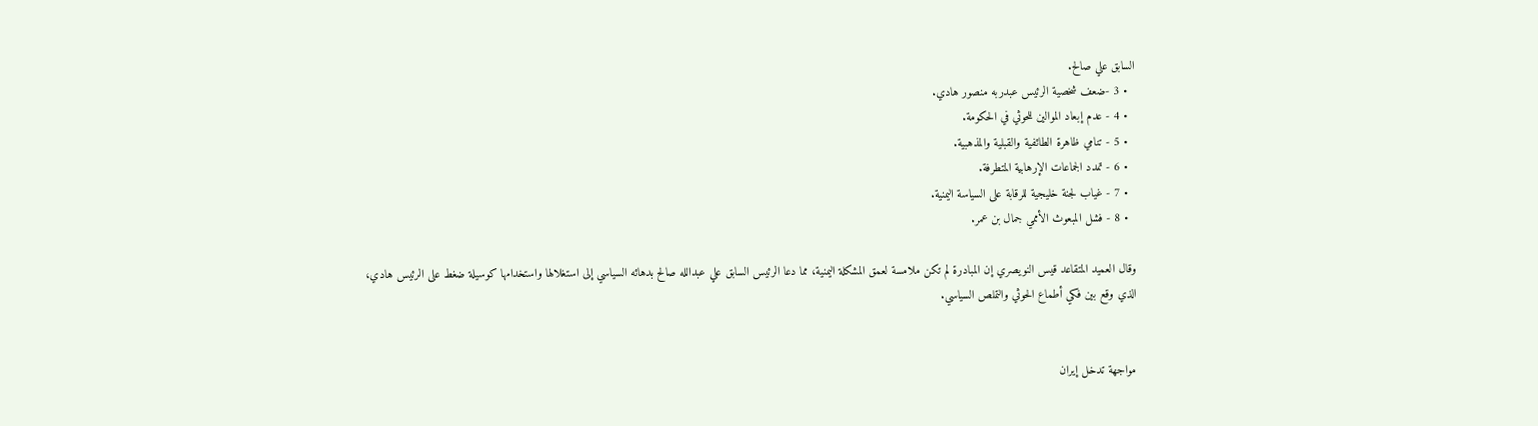السابق علي صالح.
  • 3 -ضعف شخصية الرئيس عبدربه منصور هادي.
  • 4 - عدم إبعاد الموالين للحوثي في الحكومة.
  • 5 - تنامي ظاهرة الطائفية والقبلية والمذهبية.
  • 6 - تمدد الجماعات الإرهابية المتطرفة.
  • 7 - غياب لجنة خليجية للرقابة على السياسة اليمنية.
  • 8 - فشل المبعوث الأممي جمال بن عمر.

وقال العميد المتقاعد قيس النويصري إن المبادرة لم تكن ملامسة لعمق المشكلة اليمنية، مما دعا الرئيس السابق علي عبدالله صالح بدهائه السياسي إلى استغلالها واستخدامها كوسيلة ضغط على الرئيس هادي، الذي وقع بين فكي أطماع الحوثي والتملص السياسي.


مواجهة تدخل إيران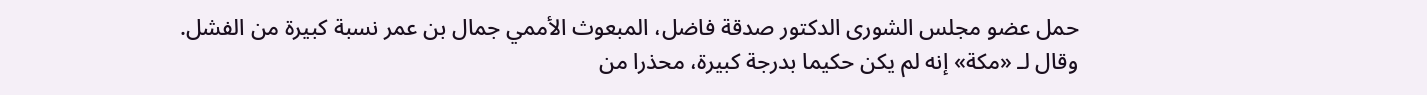حمل عضو مجلس الشورى الدكتور صدقة فاضل، المبعوث الأممي جمال بن عمر نسبة كبيرة من الفشل.
وقال لـ «مكة» إنه لم يكن حكيما بدرجة كبيرة، محذرا من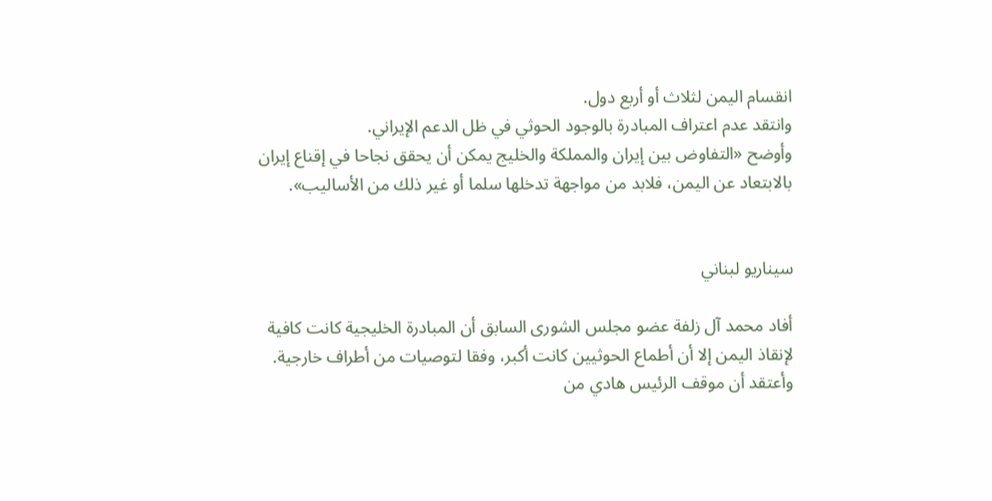انقسام اليمن لثلاث أو أربع دول.
وانتقد عدم اعتراف المبادرة بالوجود الحوثي في ظل الدعم الإيراني.
وأوضح «التفاوض بين إيران والمملكة والخليج يمكن أن يحقق نجاحا في إقناع إيران بالابتعاد عن اليمن، فلابد من مواجهة تدخلها سلما أو غير ذلك من الأساليب».


سيناريو لبناني

أفاد محمد آل زلفة عضو مجلس الشورى السابق أن المبادرة الخليجية كانت كافية لإنقاذ اليمن إلا أن أطماع الحوثيين كانت أكبر، وفقا لتوصيات من أطراف خارجية.
وأعتقد أن موقف الرئيس هادي من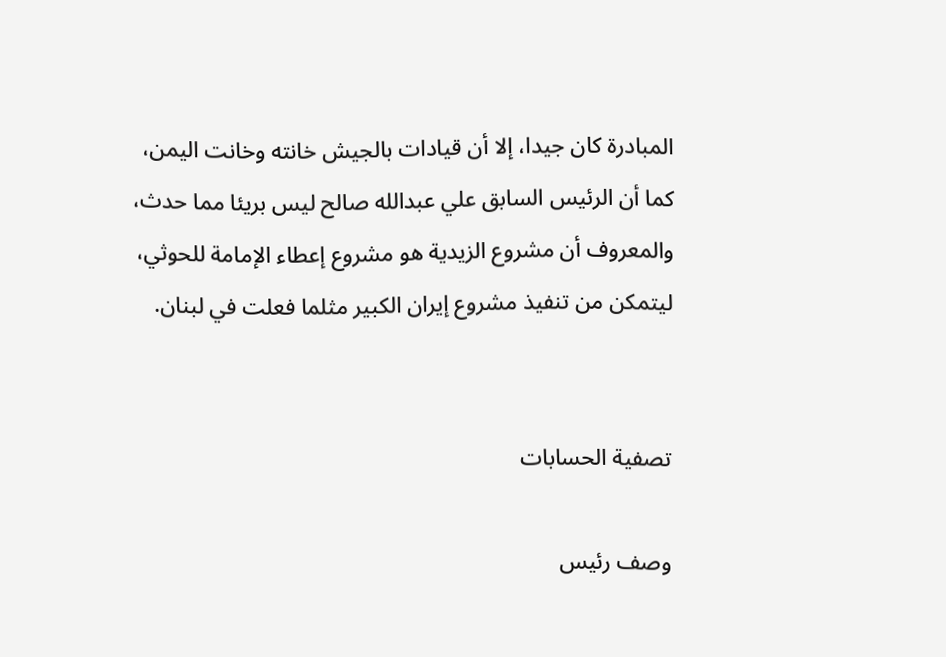المبادرة كان جيدا، إلا أن قيادات بالجيش خانته وخانت اليمن، كما أن الرئيس السابق علي عبدالله صالح ليس بريئا مما حدث، والمعروف أن مشروع الزيدية هو مشروع إعطاء الإمامة للحوثي، ليتمكن من تنفيذ مشروع إيران الكبير مثلما فعلت في لبنان.


تصفية الحسابات

وصف رئيس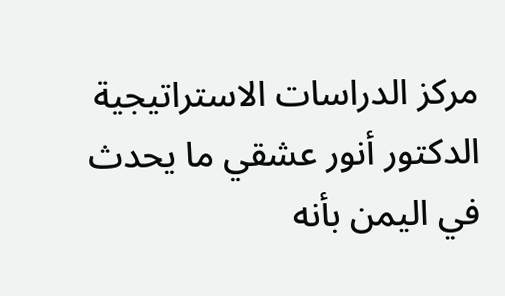مركز الدراسات الاستراتيجية الدكتور أنور عشقي ما يحدث في اليمن بأنه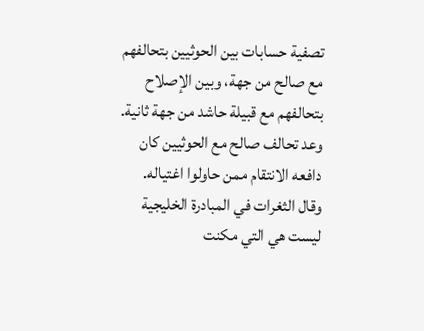تصفية حسابات بين الحوثيين بتحالفهم مع صالح من جهة، وبين الإصلاح بتحالفهم مع قبيلة حاشد من جهة ثانية.
وعد تحالف صالح مع الحوثيين كان دافعه الانتقام ممن حاولوا اغتياله.
وقال الثغرات في المبادرة الخليجية ليست هي التي مكنت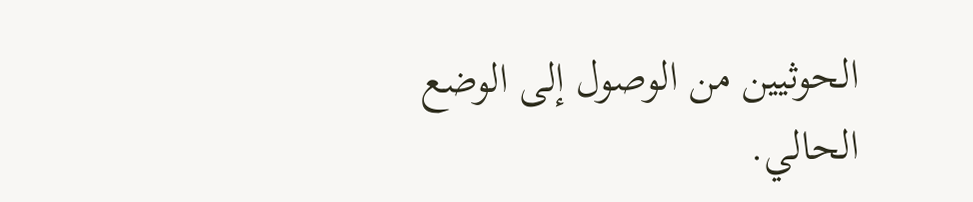الحوثيين من الوصول إلى الوضع الحالي.